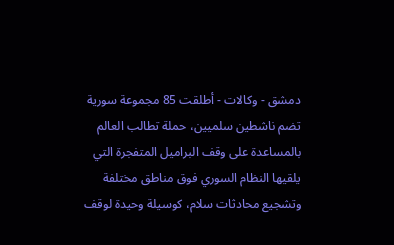دمشق - وكالات - أطلقت 85 مجموعة سورية تضم ناشطين سلميين، حملة تطالب العالم بالمساعدة على وقف البراميل المتفجرة التي يلقيها النظام السوري فوق مناطق مختلفة وتشجيع محادثات سلام، كوسيلة وحيدة لوقف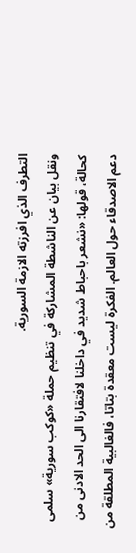التطرف الذي افرزته الازمة السورية.
ونقل بيان عن الناشطة المشاركة في تنظيم حملة «كوكب سورية» سلمى كحالة، قولها: «نشعر باحباط شديد في داخلنا لافتقارنا الى الحد الادنى من دعم الاصدقاء حول العالم. الفكرة ليست معقدة بتاتا، فالغالبية المطلقة من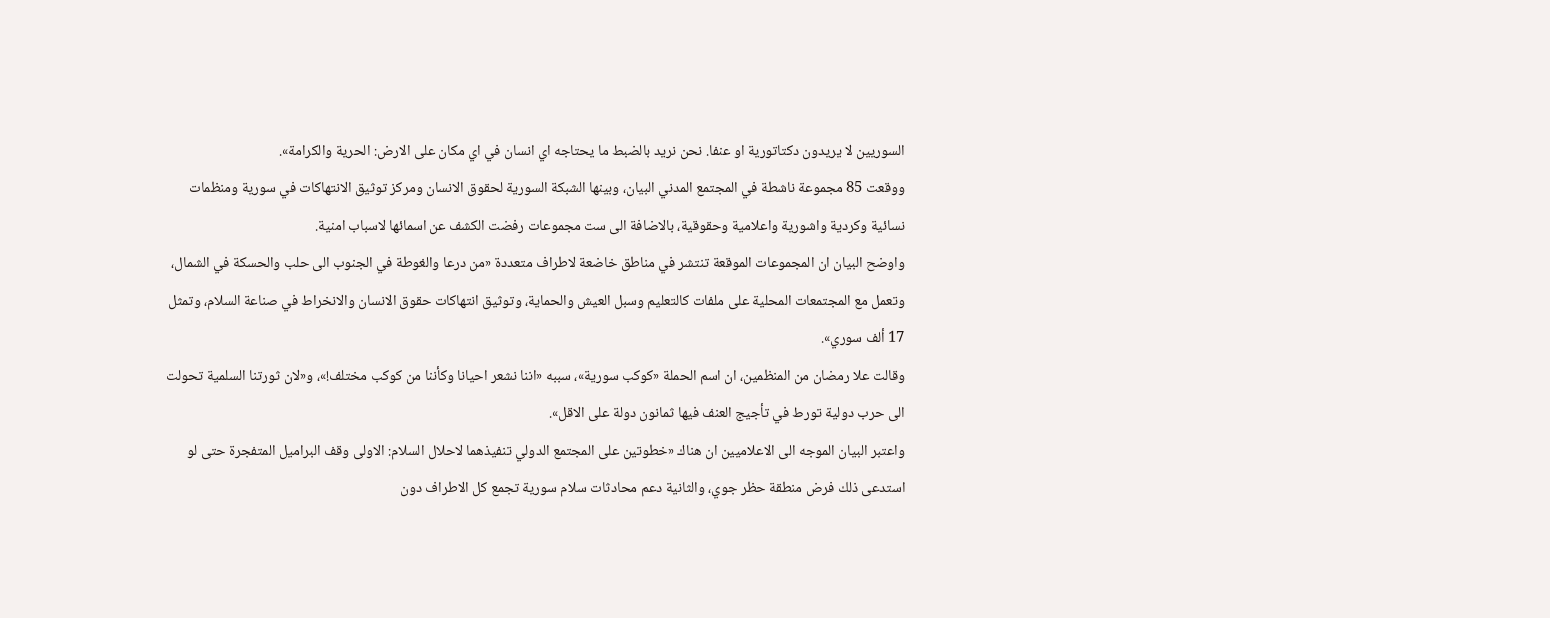السوريين لا يريدون دكتاتورية او عنفا. نحن نريد بالضبط ما يحتاجه اي انسان في اي مكان على الارض: الحرية والكرامة».
ووقعت 85 مجموعة ناشطة في المجتمع المدني البيان، وبينها الشبكة السورية لحقوق الانسان ومركز توثيق الانتهاكات في سورية ومنظمات نسائية وكردية واشورية واعلامية وحقوقية، بالاضافة الى ست مجموعات رفضت الكشف عن اسمائها لاسباب امنية.
واوضح البيان ان المجموعات الموقعة تنتشر في مناطق خاضعة لاطراف متعددة «من درعا والغوطة في الجنوب الى حلب والحسكة في الشمال، وتعمل مع المجتمعات المحلية على ملفات كالتعليم وسبل العيش والحماية، وتوثيق انتهاكات حقوق الانسان والانخراط في صناعة السلام، وتمثل 17 ألف سوري».
وقالت علا رمضان من المنظمين، ان اسم الحملة «كوكب سورية»، سببه «اننا نشعر احيانا وكأننا من كوكب مختلف!»، و«لان ثورتنا السلمية تحولت الى حرب دولية تورط في تأجيج العنف فيها ثمانون دولة على الاقل».
واعتبر البيان الموجه الى الاعلاميين ان هناك «خطوتين على المجتمع الدولي تنفيذهما لاحلال السلام: الاولى وقف البراميل المتفجرة حتى لو استدعى ذلك فرض منطقة حظر جوي، والثانية دعم محادثات سلام سورية تجمع كل الاطراف دون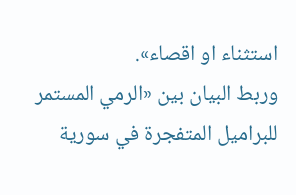استثناء او اقصاء».
وربط البيان بين «الرمي المستمر للبراميل المتفجرة في سورية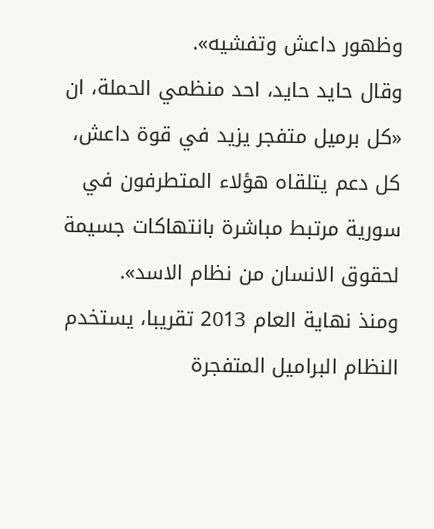وظهور داعش وتفشيه».
وقال حايد حايد، احد منظمي الحملة، ان «كل برميل متفجر يزيد في قوة داعش، كل دعم يتلقاه هؤلاء المتطرفون في سورية مرتبط مباشرة بانتهاكات جسيمة لحقوق الانسان من نظام الاسد».
ومنذ نهاية العام 2013 تقريبا، يستخدم النظام البراميل المتفجرة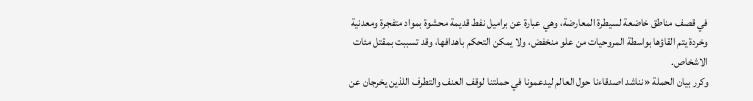في قصف مناطق خاضعة لسيطرة المعارضة، وهي عبارة عن براميل نفط قديمة محشوة بمواد متفجرة ومعدنية وخردة يتم القاؤها بواسطة المروحيات من علو منخفض، ولا يمكن التحكم باهدافها، وقد تسببت بمقتل مئات الاشخاص.
وكرر بيان الحملة «نناشد اصدقاءنا حول العالم ليدعمونا في حملتنا لوقف العنف والتطرف اللذين يخرجان عن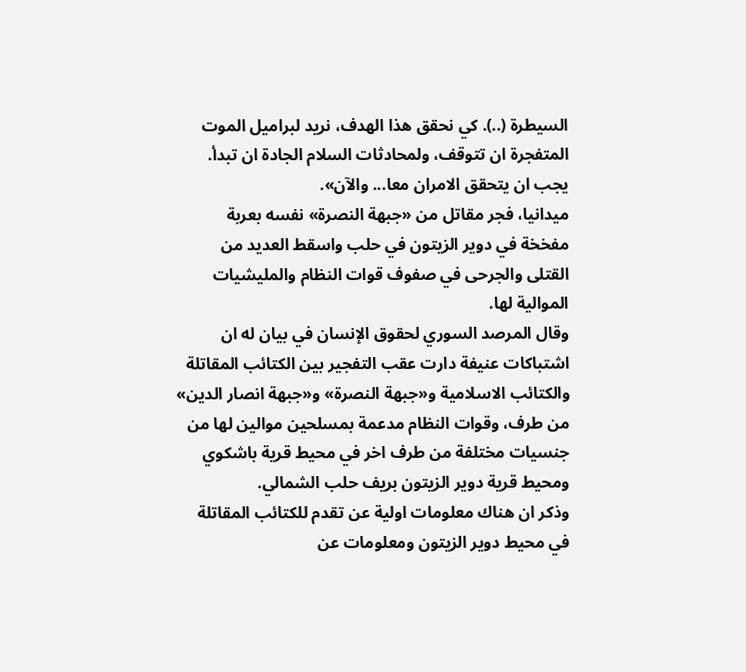السيطرة (..). كي نحقق هذا الهدف، نريد لبراميل الموت المتفجرة ان تتوقف، ولمحادثات السلام الجادة ان تبدأ. يجب ان يتحقق الامران معا... والآن».
ميدانيا، فجر مقاتل من «جبهة النصرة» نفسه بعربة مفخخة في دوير الزيتون في حلب واسقط العديد من القتلى والجرحى في صفوف قوات النظام والمليشيات الموالية لها.
وقال المرصد السوري لحقوق الإنسان في بيان له ان اشتباكات عنيفة دارت عقب التفجير بين الكتائب المقاتلة والكتائب الاسلامية و«جبهة النصرة» و«جبهة انصار الدين» من طرف، وقوات النظام مدعمة بمسلحين موالين لها من جنسيات مختلفة من طرف اخر في محيط قرية باشكوي ومحيط قرية دوير الزيتون بريف حلب الشمالي.
وذكر ان هناك معلومات اولية عن تقدم للكتائب المقاتلة في محيط دوير الزيتون ومعلومات عن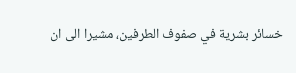خسائر بشرية في صفوف الطرفين، مشيرا الى ان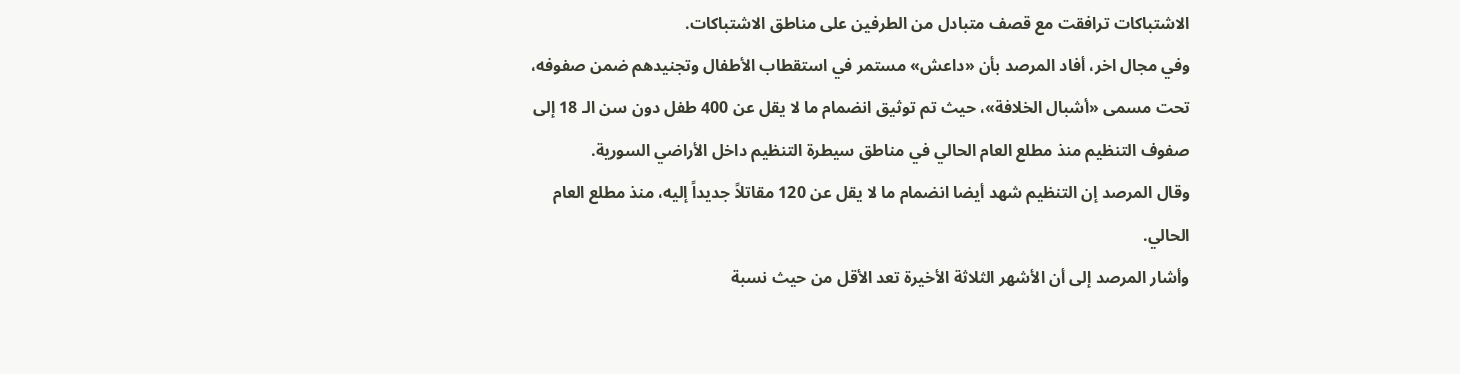الاشتباكات ترافقت مع قصف متبادل من الطرفين على مناطق الاشتباكات.
وفي مجال اخر، أفاد المرصد بأن «داعش» مستمر في استقطاب الأطفال وتجنيدهم ضمن صفوفه، تحت مسمى «أشبال الخلافة»، حيث تم توثيق انضمام ما لا يقل عن 400 طفل دون سن الـ 18 إلى صفوف التنظيم منذ مطلع العام الحالي في مناطق سيطرة التنظيم داخل الأراضي السورية.
وقال المرصد إن التنظيم شهد أيضا انضمام ما لا يقل عن 120 مقاتلاً جديداً إليه، منذ مطلع العام الحالي.
وأشار المرصد إلى أن الأشهر الثلاثة الأخيرة تعد الأقل من حيث نسبة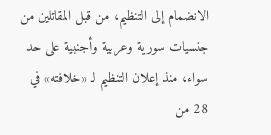الانضمام إلى التنظيم، من قبل المقاتلين من جنسيات سورية وعربية وأجنبية على حد سواء، منذ إعلان التنظيم لـ «خلافته» في 28 من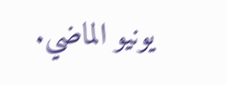يونيو الماضي.